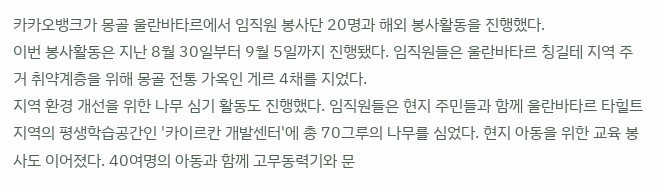카카오뱅크가 몽골 울란바타르에서 임직원 봉사단 20명과 해외 봉사활동을 진행했다.
이번 봉사활동은 지난 8월 30일부터 9월 5일까지 진행됐다. 임직원들은 울란바타르 칭길테 지역 주거 취약계층을 위해 몽골 전통 가옥인 게르 4채를 지었다.
지역 환경 개선을 위한 나무 심기 활동도 진행했다. 임직원들은 현지 주민들과 함께 울란바타르 타힐트 지역의 평생학습공간인 '카이르칸 개발센터'에 총 70그루의 나무를 심었다. 현지 아동을 위한 교육 봉사도 이어졌다. 40여명의 아동과 함께 고무동력기와 문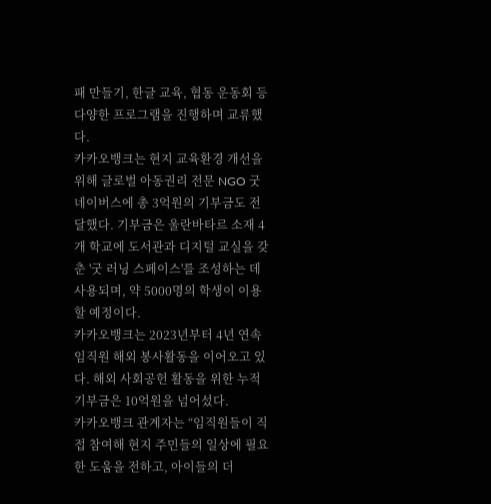패 만들기, 한글 교육, 협동 운동회 등 다양한 프로그램을 진행하며 교류했다.
카카오뱅크는 현지 교육환경 개선을 위해 글로벌 아동권리 전문 NGO 굿네이버스에 총 3억원의 기부금도 전달했다. 기부금은 울란바타르 소재 4개 학교에 도서관과 디지털 교실을 갖춘 '굿 러닝 스페이스'를 조성하는 데 사용되며, 약 5000명의 학생이 이용할 예정이다.
카카오뱅크는 2023년부터 4년 연속 임직원 해외 봉사활동을 이어오고 있다. 해외 사회공헌 활동을 위한 누적 기부금은 10억원을 넘어섰다.
카카오뱅크 관계자는 “임직원들이 직접 참여해 현지 주민들의 일상에 필요한 도움을 전하고, 아이들의 더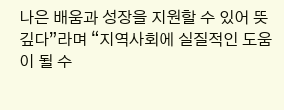나은 배움과 성장을 지원할 수 있어 뜻깊다”라며 “지역사회에 실질적인 도움이 될 수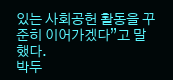있는 사회공헌 활동을 꾸준히 이어가겠다”고 말했다.
박두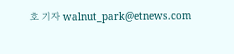호 기자 walnut_park@etnews.com